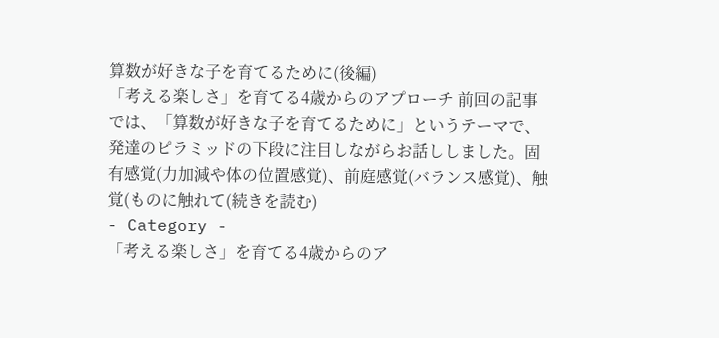算数が好きな子を育てるために(後編)
「考える楽しさ」を育てる4歳からのアプローチ 前回の記事では、「算数が好きな子を育てるために」というテーマで、発達のピラミッドの下段に注目しながらお話ししました。固有感覚(力加減や体の位置感覚)、前庭感覚(バランス感覚)、触覚(ものに触れて(続きを読む)
- Category -
「考える楽しさ」を育てる4歳からのア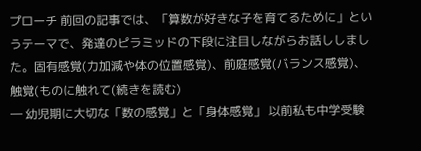プローチ 前回の記事では、「算数が好きな子を育てるために」というテーマで、発達のピラミッドの下段に注目しながらお話ししました。固有感覚(力加減や体の位置感覚)、前庭感覚(バランス感覚)、触覚(ものに触れて(続きを読む)
― 幼児期に大切な「数の感覚」と「身体感覚」 以前私も中学受験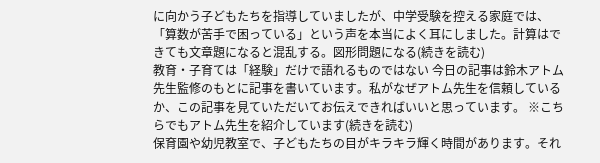に向かう子どもたちを指導していましたが、中学受験を控える家庭では、「算数が苦手で困っている」という声を本当によく耳にしました。計算はできても文章題になると混乱する。図形問題になる(続きを読む)
教育・子育ては「経験」だけで語れるものではない 今日の記事は鈴木アトム先生監修のもとに記事を書いています。私がなぜアトム先生を信頼しているか、この記事を見ていただいてお伝えできればいいと思っています。 ※こちらでもアトム先生を紹介しています(続きを読む)
保育園や幼児教室で、子どもたちの目がキラキラ輝く時間があります。それ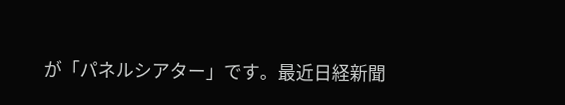が「パネルシアター」です。最近日経新聞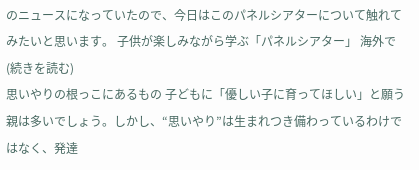のニュースになっていたので、今日はこのパネルシアターについて触れてみたいと思います。 子供が楽しみながら学ぶ「パネルシアター」 海外で(続きを読む)
思いやりの根っこにあるもの 子どもに「優しい子に育ってほしい」と願う親は多いでしょう。しかし、“思いやり”は生まれつき備わっているわけではなく、発達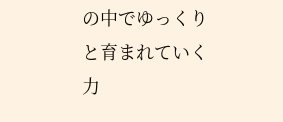の中でゆっくりと育まれていく力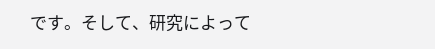です。そして、研究によって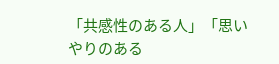「共感性のある人」「思いやりのある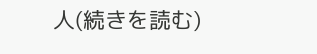人(続きを読む)